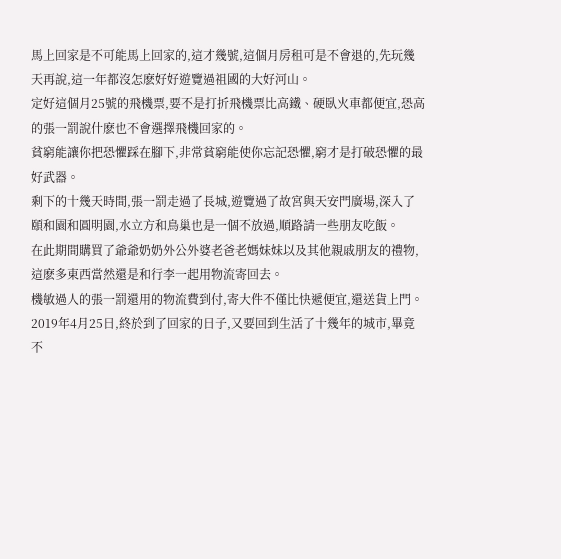馬上回家是不可能馬上回家的,這才幾號,這個月房租可是不會退的,先玩幾天再說,這一年都沒怎麽好好遊覽過祖國的大好河山。
定好這個月25號的飛機票,要不是打折飛機票比高鐵、硬臥火車都便宜,恐高的張一罰說什麽也不會選擇飛機回家的。
貧窮能讓你把恐懼踩在腳下,非常貧窮能使你忘記恐懼,窮才是打破恐懼的最好武器。
剩下的十幾天時間,張一罰走過了長城,遊覽過了故宮與天安門廣場,深入了頤和園和圓明園,水立方和鳥巢也是一個不放過,順路請一些朋友吃飯。
在此期間購買了爺爺奶奶外公外婆老爸老媽妹妹以及其他親戚朋友的禮物,這麽多東西當然還是和行李一起用物流寄回去。
機敏過人的張一罰還用的物流費到付,寄大件不僅比快遞便宜,還送貨上門。
2019年4月25日,終於到了回家的日子,又要回到生活了十幾年的城市,畢竟不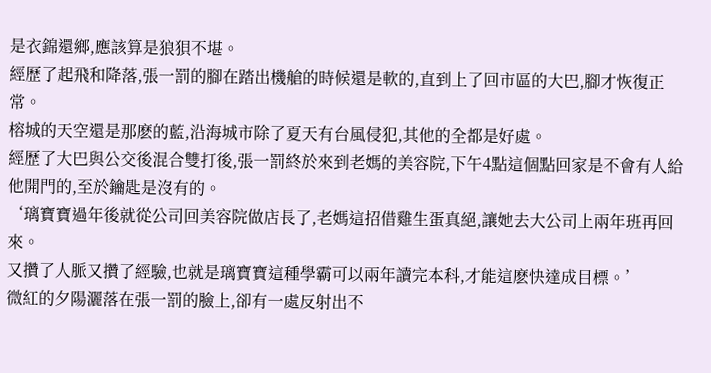是衣錦還鄉,應該算是狼狽不堪。
經歷了起飛和降落,張一罰的腳在踏出機艙的時候還是軟的,直到上了回市區的大巴,腳才恢復正常。
榕城的天空還是那麽的藍,沿海城市除了夏天有台風侵犯,其他的全都是好處。
經歷了大巴與公交後混合雙打後,張一罰終於來到老媽的美容院,下午4點這個點回家是不會有人給他開門的,至於鑰匙是沒有的。
‘璃寶寶過年後就從公司回美容院做店長了,老媽這招借雞生蛋真絕,讓她去大公司上兩年班再回來。
又攢了人脈又攢了經驗,也就是璃寶寶這種學霸可以兩年讀完本科,才能這麽快達成目標。’
微紅的夕陽灑落在張一罰的臉上,卻有一處反射出不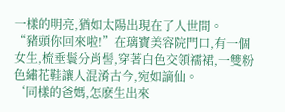一樣的明亮,猶如太陽出現在了人世間。
“豬頭你回來啦!”在璃寶美容院門口,有一個女生,梳垂鬟分肖髻,穿著白色交領襦裙,一雙粉色繡花鞋讓人混淆古今,宛如謫仙。
‘同樣的爸媽,怎麽生出來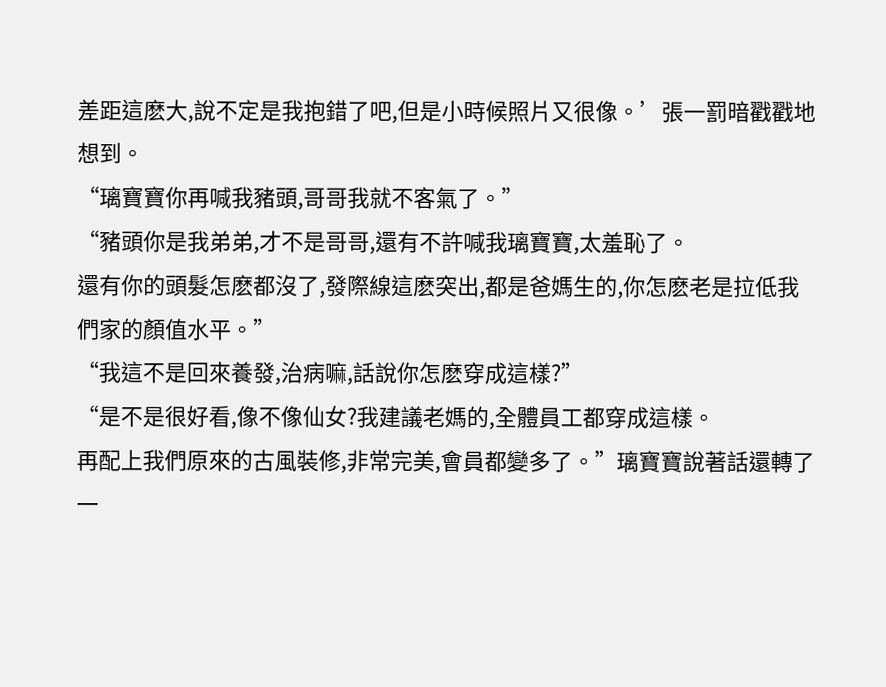差距這麽大,說不定是我抱錯了吧,但是小時候照片又很像。’張一罰暗戳戳地想到。
“璃寶寶你再喊我豬頭,哥哥我就不客氣了。”
“豬頭你是我弟弟,才不是哥哥,還有不許喊我璃寶寶,太羞恥了。
還有你的頭髮怎麽都沒了,發際線這麽突出,都是爸媽生的,你怎麽老是拉低我們家的顏值水平。”
“我這不是回來養發,治病嘛,話說你怎麽穿成這樣?”
“是不是很好看,像不像仙女?我建議老媽的,全體員工都穿成這樣。
再配上我們原來的古風裝修,非常完美,會員都變多了。”璃寶寶說著話還轉了一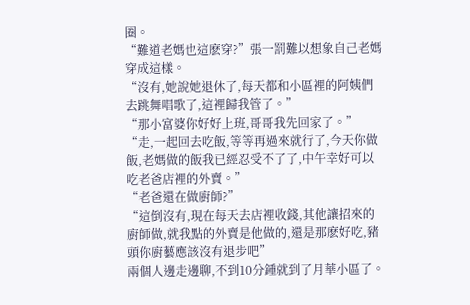圈。
“難道老媽也這麽穿?”張一罰難以想象自己老媽穿成這樣。
“沒有,她說她退休了,每天都和小區裡的阿姨們去跳舞唱歌了,這裡歸我管了。”
“那小富婆你好好上班,哥哥我先回家了。”
“走,一起回去吃飯,等等再過來就行了,今天你做飯,老媽做的飯我已經忍受不了了,中午幸好可以吃老爸店裡的外賣。”
“老爸還在做廚師?”
“這倒沒有,現在每天去店裡收錢,其他讓招來的廚師做,就我點的外賣是他做的,還是那麽好吃,豬頭你廚藝應該沒有退步吧”
兩個人邊走邊聊,不到10分鍾就到了月華小區了。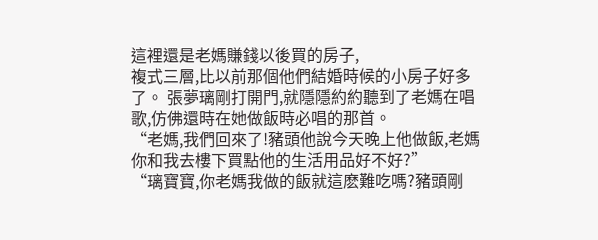這裡還是老媽賺錢以後買的房子,
複式三層,比以前那個他們結婚時候的小房子好多了。 張夢璃剛打開門,就隱隱約約聽到了老媽在唱歌,仿佛還時在她做飯時必唱的那首。
“老媽,我們回來了!豬頭他說今天晚上他做飯,老媽你和我去樓下買點他的生活用品好不好?”
“璃寶寶,你老媽我做的飯就這麽難吃嗎?豬頭剛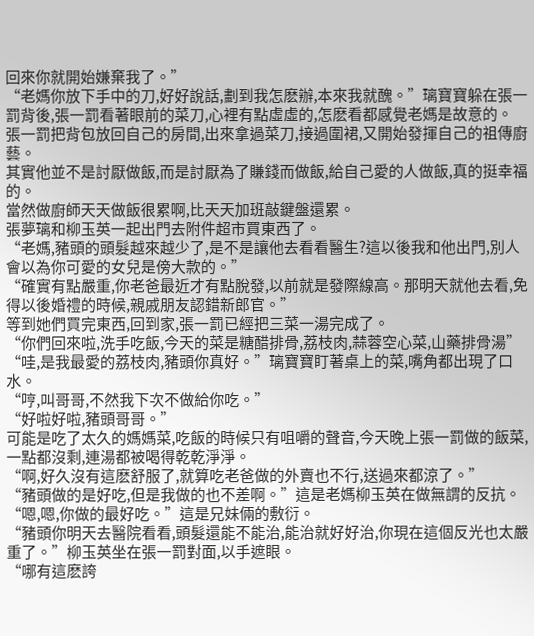回來你就開始嫌棄我了。”
“老媽你放下手中的刀,好好說話,劃到我怎麽辦,本來我就醜。”璃寶寶躲在張一罰背後,張一罰看著眼前的菜刀,心裡有點虛虛的,怎麽看都感覺老媽是故意的。
張一罰把背包放回自己的房間,出來拿過菜刀,接過圍裙,又開始發揮自己的祖傳廚藝。
其實他並不是討厭做飯,而是討厭為了賺錢而做飯,給自己愛的人做飯,真的挺幸福的。
當然做廚師天天做飯很累啊,比天天加班敲鍵盤還累。
張夢璃和柳玉英一起出門去附件超市買東西了。
“老媽,豬頭的頭髮越來越少了,是不是讓他去看看醫生?這以後我和他出門,別人會以為你可愛的女兒是傍大款的。”
“確實有點嚴重,你老爸最近才有點脫發,以前就是發際線高。那明天就他去看,免得以後婚禮的時候,親戚朋友認錯新郎官。”
等到她們買完東西,回到家,張一罰已經把三菜一湯完成了。
“你們回來啦,洗手吃飯,今天的菜是糖醋排骨,荔枝肉,蒜蓉空心菜,山藥排骨湯”
“哇,是我最愛的荔枝肉,豬頭你真好。”璃寶寶盯著桌上的菜,嘴角都出現了口水。
“哼,叫哥哥,不然我下次不做給你吃。”
“好啦好啦,豬頭哥哥。”
可能是吃了太久的媽媽菜,吃飯的時候只有咀嚼的聲音,今天晚上張一罰做的飯菜,一點都沒剩,連湯都被喝得乾乾淨淨。
“啊,好久沒有這麽舒服了,就算吃老爸做的外賣也不行,送過來都涼了。”
“豬頭做的是好吃,但是我做的也不差啊。”這是老媽柳玉英在做無謂的反抗。
“嗯,嗯,你做的最好吃。”這是兄妹倆的敷衍。
“豬頭你明天去醫院看看,頭髮還能不能治,能治就好好治,你現在這個反光也太嚴重了。”柳玉英坐在張一罰對面,以手遮眼。
“哪有這麽誇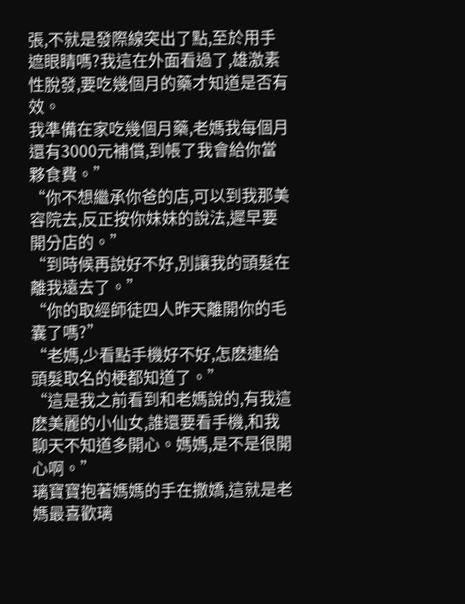張,不就是發際線突出了點,至於用手遮眼睛嗎?我這在外面看過了,雄激素性脫發,要吃幾個月的藥才知道是否有效。
我準備在家吃幾個月藥,老媽我每個月還有3000元補償,到帳了我會給你當夥食費。”
“你不想繼承你爸的店,可以到我那美容院去,反正按你妹妹的說法,遲早要開分店的。”
“到時候再說好不好,別讓我的頭髮在離我遠去了。”
“你的取經師徒四人昨天離開你的毛囊了嗎?”
“老媽,少看點手機好不好,怎麽連給頭髮取名的梗都知道了。”
“這是我之前看到和老媽說的,有我這麽美麗的小仙女,誰還要看手機,和我聊天不知道多開心。媽媽,是不是很開心啊。”
璃寶寶抱著媽媽的手在撒嬌,這就是老媽最喜歡璃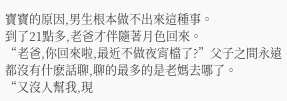寶寶的原因,男生根本做不出來這種事。
到了21點多,老爸才伴隨著月色回來。
“老爸,你回來啦,最近不做夜宵檔了?”父子之間永遠都沒有什麽話聊,聊的最多的是老媽去哪了。
“又沒人幫我,現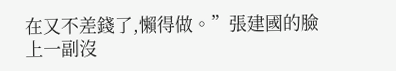在又不差錢了,懶得做。”張建國的臉上一副沒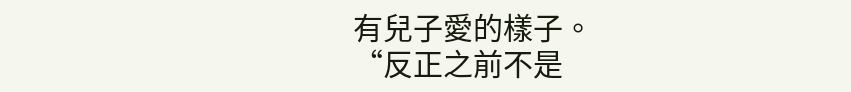有兒子愛的樣子。
“反正之前不是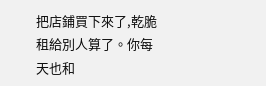把店鋪買下來了,乾脆租給別人算了。你每天也和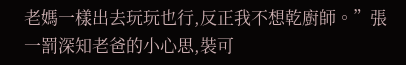老媽一樣出去玩玩也行,反正我不想乾廚師。”張一罰深知老爸的小心思,裝可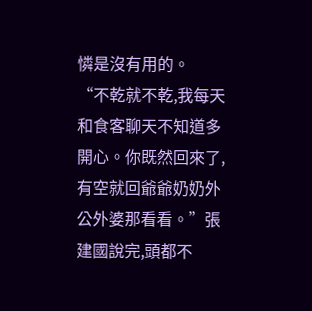憐是沒有用的。
“不乾就不乾,我每天和食客聊天不知道多開心。你既然回來了,有空就回爺爺奶奶外公外婆那看看。”張建國說完,頭都不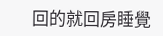回的就回房睡覺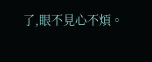了,眼不見心不煩。